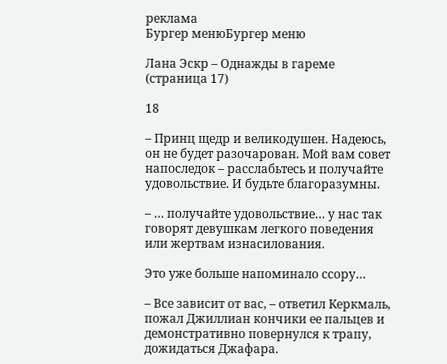реклама
Бургер менюБургер меню

Лана Эскр – Однажды в гареме (страница 17)

18

– Принц щедр и великодушен. Надеюсь, он не будет разочарован. Мой вам совет напоследок – расслабьтесь и получайте удовольствие. И будьте благоразумны.

– … получайте удовольствие… у нас так говорят девушкам легкого поведения или жертвам изнасилования.

Это уже больше напоминало ссору…

– Все зависит от вас, – ответил Керкмаль, пожал Джиллиан кончики ее пальцев и демонстративно повернулся к трапу, дожидаться Джафара.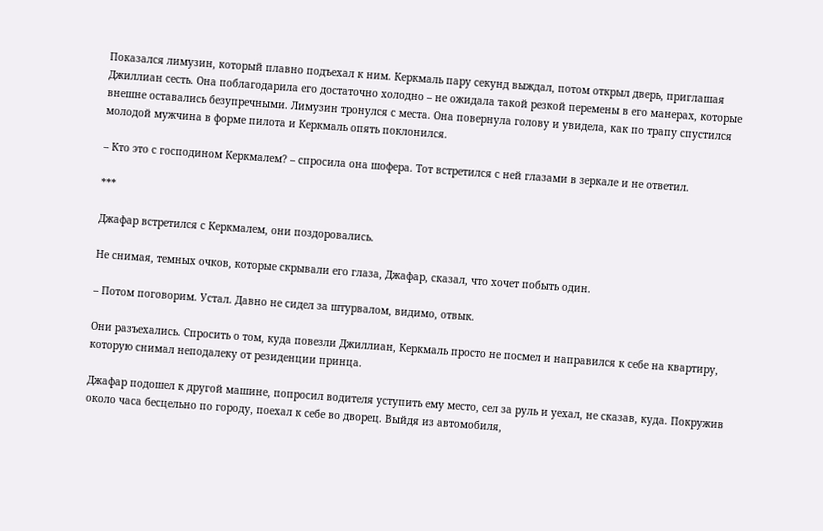Показался лимузин, который плавно подъехал к ним. Керкмаль пару секунд выждал, потом открыл дверь, приглашая Джиллиан сесть. Она поблагодарила его достаточно холодно – не ожидала такой резкой перемены в его манерах, которые внешне оставались безупречными. Лимузин тронулся с места. Она повернула голову и увидела, как по трапу спустился молодой мужчина в форме пилота и Керкмаль опять поклонился.

– Кто это с господином Керкмалем? – спросила она шофера. Тот встретился с ней глазами в зеркале и не ответил.

***

Джафар встретился с Керкмалем, они поздоровались.

Не снимая, темных очков, которые скрывали его глаза, Джафар, сказал, что хочет побыть один.

– Потом поговорим. Устал. Давно не сидел за штурвалом, видимо, отвык.

Они разъехались. Спросить о том, куда повезли Джиллиан, Керкмаль просто не посмел и направился к себе на квартиру, которую снимал неподалеку от резиденции принца.

Джафар подошел к другой машине, попросил водителя уступить ему место, сел за руль и уехал, не сказав, куда. Покружив около часа бесцельно по городу, поехал к себе во дворец. Выйдя из автомобиля,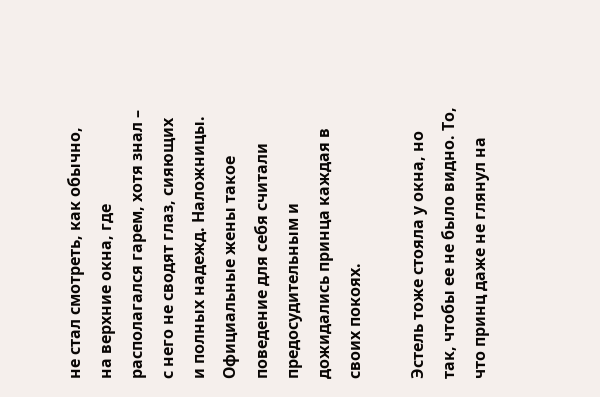не стал смотреть, как обычно, на верхние окна, где располагался гарем, хотя знал – с него не сводят глаз, сияющих и полных надежд. Наложницы. Официальные жены такое поведение для себя считали предосудительным и дожидались принца каждая в своих покоях.

Эстель тоже стояла у окна, но так, чтобы ее не было видно. То, что принц даже не глянул на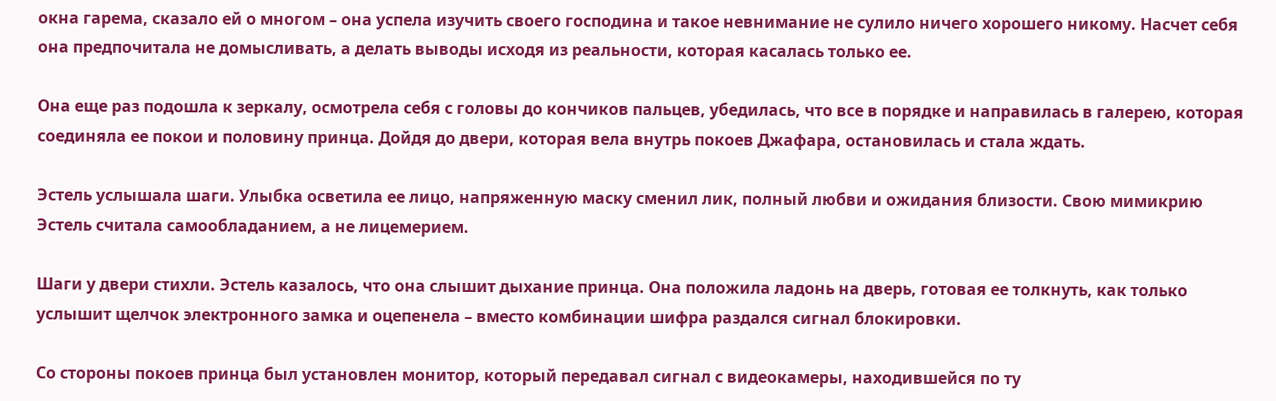окна гарема, сказало ей о многом – она успела изучить своего господина и такое невнимание не сулило ничего хорошего никому. Насчет себя она предпочитала не домысливать, а делать выводы исходя из реальности, которая касалась только ее.

Она еще раз подошла к зеркалу, осмотрела себя с головы до кончиков пальцев, убедилась, что все в порядке и направилась в галерею, которая соединяла ее покои и половину принца. Дойдя до двери, которая вела внутрь покоев Джафара, остановилась и стала ждать.

Эстель услышала шаги. Улыбка осветила ее лицо, напряженную маску сменил лик, полный любви и ожидания близости. Свою мимикрию Эстель считала самообладанием, а не лицемерием.

Шаги у двери стихли. Эстель казалось, что она слышит дыхание принца. Она положила ладонь на дверь, готовая ее толкнуть, как только услышит щелчок электронного замка и оцепенела – вместо комбинации шифра раздался сигнал блокировки.

Со стороны покоев принца был установлен монитор, который передавал сигнал с видеокамеры, находившейся по ту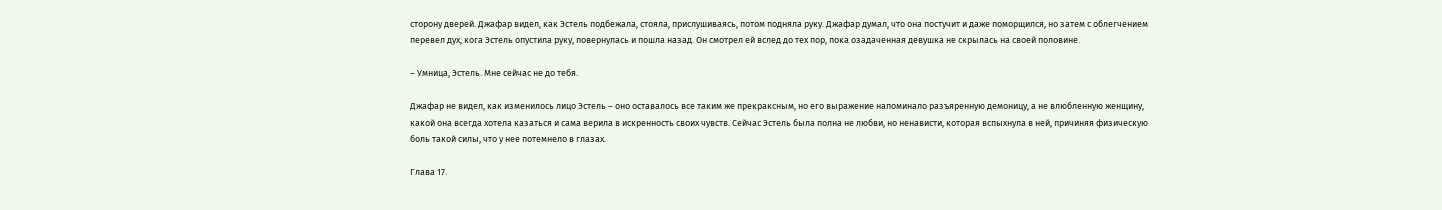сторону дверей. Джафар видел, как Эстель подбежала, стояла, прислушиваясь, потом подняла руку. Джафар думал, что она постучит и даже поморщился, но затем с облегчением перевел дух, кога Эстель опустила руку, повернулась и пошла назад. Он смотрел ей вслед до тех пор, пока озадаченная девушка не скрылась на своей половине.

– Умница, Эстель. Мне сейчас не до тебя.

Джафар не видел, как изменилось лицо Эстель – оно оставалось все таким же прекраксным, но его выражение напоминало разъяренную демоницу, а не влюбленную женщину, какой она всегда хотела казаться и сама верила в искренность своих чувств. Сейчас Эстель была полна не любви, но ненависти, которая вспыхнула в ней, причиняя физическую боль такой силы, что у нее потемнело в глазах.

Глава 17.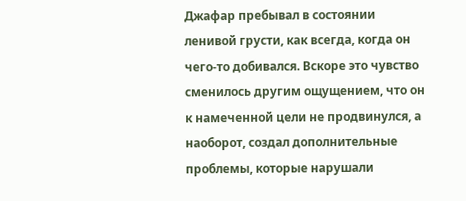Джафар пребывал в состоянии ленивой грусти, как всегда, когда он чего-то добивался. Вскоре это чувство сменилось другим ощущением, что он к намеченной цели не продвинулся, а наоборот, создал дополнительные проблемы, которые нарушали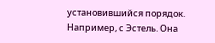установившийся порядок. Например, с Эстель. Она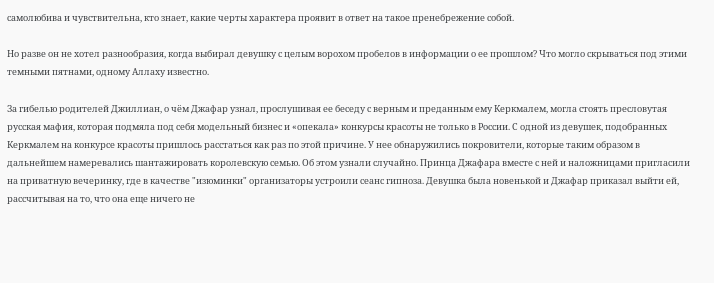самолюбива и чувствительна, кто знает, какие черты характера проявит в ответ на такое пренебрежение собой.

Но разве он не хотел разнообразия, когда выбирал девушку с целым ворохом пробелов в информации о ее прошлом? Что могло скрываться под этими темными пятнами, одному Аллаху известно.

За гибелью родителей Джиллиан, о чём Джафар узнал, прослушивая ее беседу с верным и преданным ему Керкмалем, могла стоять пресловутая русская мафия, которая подмяла под себя модельный бизнес и «опекала» конкурсы красоты не только в России. С одной из девушек, подобранных Керкмалем на конкурсе красоты пришлось расстаться как раз по этой причине. У нее обнаружились покровители, которые таким образом в дальнейшем намеревались шантажировать королевскую семью. Об этом узнали случайно. Принца Джафара вместе с ней и наложницами пригласили на приватную вечеринку, где в качестве "изюминки" организаторы устроили сеанс гипноза. Девушка была новенькой и Джафар приказал выйти ей, рассчитывая на то, что она еще ничего не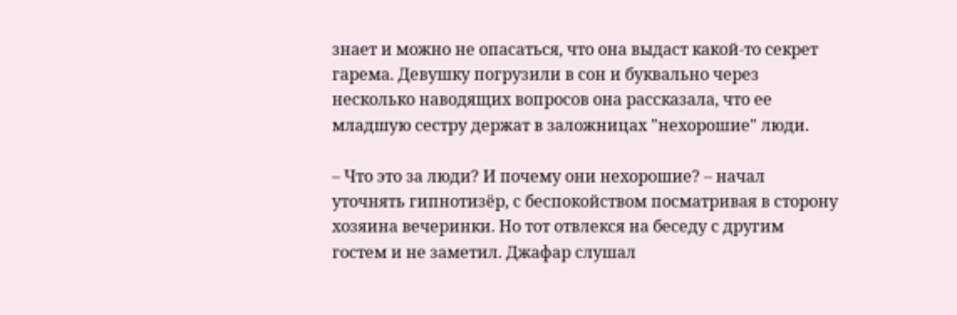знает и можно не опасаться, что она выдаст какой-то секрет гарема. Девушку погрузили в сон и буквально через несколько наводящих вопросов она рассказала, что ее младшую сестру держат в заложницах "нехорошие" люди.

– Что это за люди? И почему они нехорошие? – начал уточнять гипнотизёр, с беспокойством посматривая в сторону хозяина вечеринки. Но тот отвлекся на беседу с другим гостем и не заметил. Джафар слушал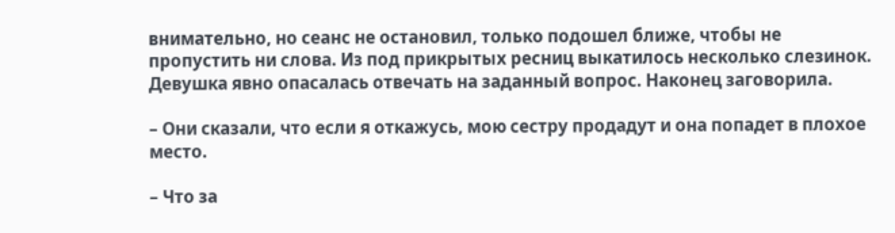внимательно, но сеанс не остановил, только подошел ближе, чтобы не пропустить ни слова. Из под прикрытых ресниц выкатилось несколько слезинок. Девушка явно опасалась отвечать на заданный вопрос. Наконец заговорила.

– Они сказали, что если я откажусь, мою сестру продадут и она попадет в плохое место.

– Что за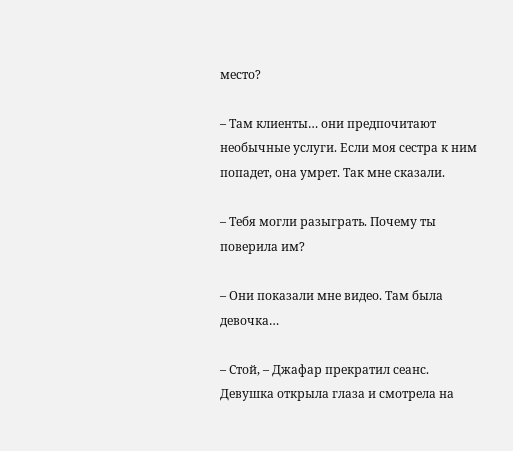место?

– Там клиенты… они предпочитают необычные услуги. Если моя сестра к ним попадет, она умрет. Так мне сказали.

– Тебя могли разыграть. Почему ты поверила им?

– Они показали мне видео. Там была девочка…

– Стой, – Джафар прекратил сеанс. Девушка открыла глаза и смотрела на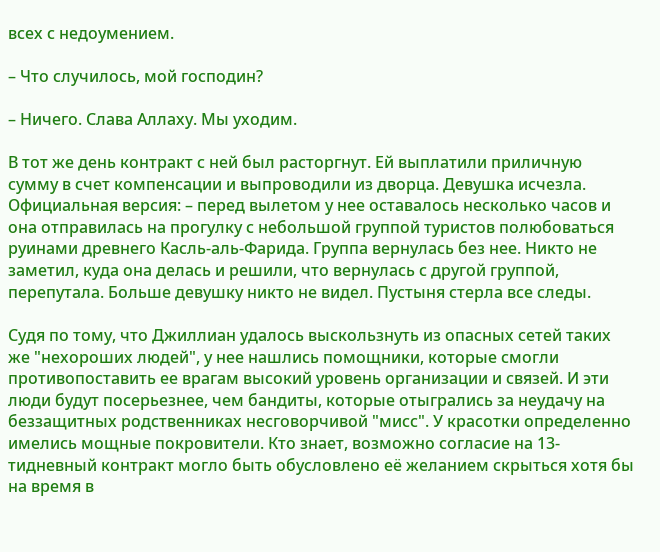всех с недоумением.

– Что случилось, мой господин?

– Ничего. Слава Аллаху. Мы уходим.

В тот же день контракт с ней был расторгнут. Ей выплатили приличную сумму в счет компенсации и выпроводили из дворца. Девушка исчезла. Официальная версия: – перед вылетом у нее оставалось несколько часов и она отправилась на прогулку с небольшой группой туристов полюбоваться руинами древнего Касль-аль-Фарида. Группа вернулась без нее. Никто не заметил, куда она делась и решили, что вернулась с другой группой, перепутала. Больше девушку никто не видел. Пустыня стерла все следы.

Судя по тому, что Джиллиан удалось выскользнуть из опасных сетей таких же "нехороших людей", у нее нашлись помощники, которые смогли противопоставить ее врагам высокий уровень организации и связей. И эти люди будут посерьезнее, чем бандиты, которые отыгрались за неудачу на беззащитных родственниках несговорчивой "мисс". У красотки определенно имелись мощные покровители. Кто знает, возможно согласие на 13-тидневный контракт могло быть обусловлено её желанием скрыться хотя бы на время в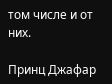том числе и от них.

Принц Джафар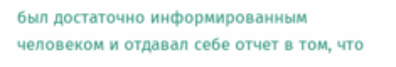был достаточно информированным человеком и отдавал себе отчет в том, что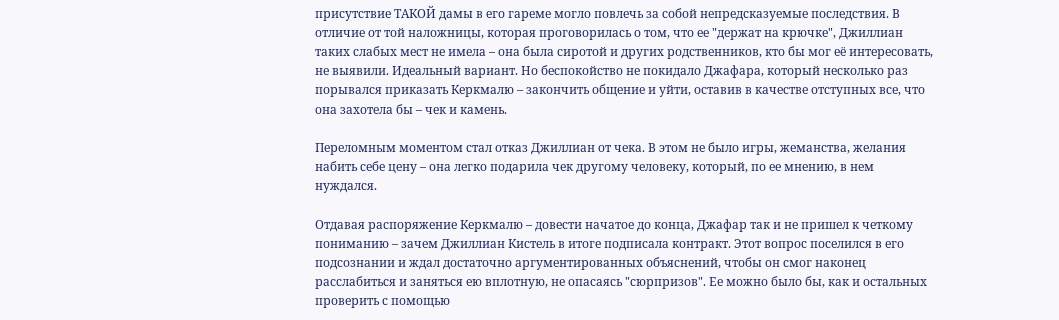присутствие ТАКОЙ дамы в его гареме могло повлечь за собой непредсказуемые последствия. В отличие от той наложницы, которая проговорилась о том, что ее "держат на крючке", Джиллиан таких слабых мест не имела – она была сиротой и других родственников, кто бы мог её интересовать, не выявили. Идеальный вариант. Но беспокойство не покидало Джафара, который несколько раз порывался приказать Керкмалю – закончить общение и уйти, оставив в качестве отступных все, что она захотела бы – чек и камень.

Переломным моментом стал отказ Джиллиан от чека. В этом не было игры, жеманства, желания набить себе цену – она легко подарила чек другому человеку, который, по ее мнению, в нем нуждался.

Отдавая распоряжение Керкмалю – довести начатое до конца, Джафар так и не пришел к четкому пониманию – зачем Джиллиан Кистель в итоге подписала контракт. Этот вопрос поселился в его подсознании и ждал достаточно аргументированных объяснений, чтобы он смог наконец расслабиться и заняться ею вплотную, не опасаясь "сюрпризов". Ее можно было бы, как и остальных проверить с помощью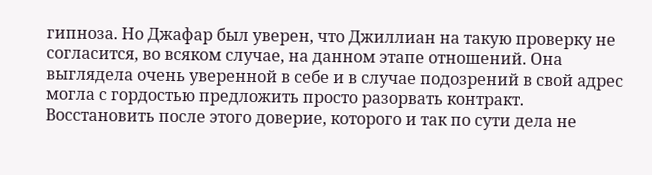гипноза. Но Джафар был уверен, что Джиллиан на такую проверку не согласится, во всяком случае, на данном этапе отношений. Она выглядела очень уверенной в себе и в случае подозрений в свой адрес могла с гордостью предложить просто разорвать контракт. Восстановить после этого доверие, которого и так по сути дела не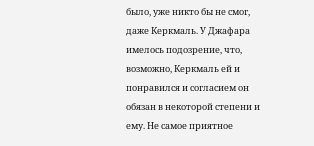было, уже никто бы не смог, даже Керкмаль. У Джафара имелось подозрение, что, возможно, Керкмаль ей и понравился и согласием он обязан в некоторой степени и ему. Не самое приятное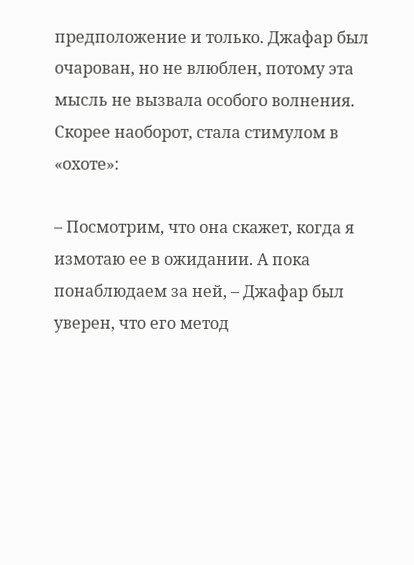предположение и только. Джафар был очарован, но не влюблен, потому эта мысль не вызвала особого волнения. Скорее наоборот, стала стимулом в «охоте»:

– Посмотрим, что она скажет, когда я измотаю ее в ожидании. А пока понаблюдаем за ней, – Джафар был уверен, что его метод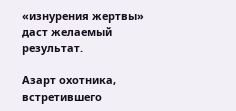«изнурения жертвы» даст желаемый результат.

Азарт охотника, встретившего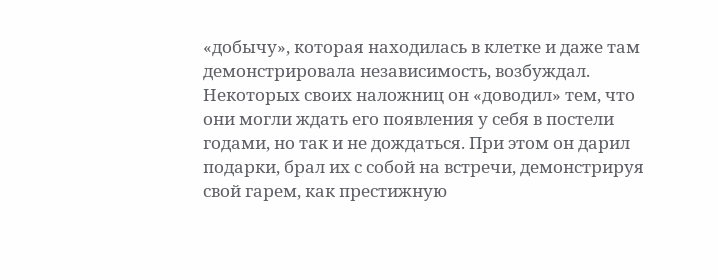«добычу», которая находилась в клетке и даже там демонстрировала независимость, возбуждал. Некоторых своих наложниц он «доводил» тем, что они могли ждать его появления у себя в постели годами, но так и не дождаться. При этом он дарил подарки, брал их с собой на встречи, демонстрируя свой гарем, как престижную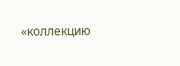«коллекцию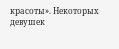красоты». Некоторых девушек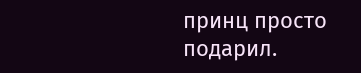принц просто подарил.